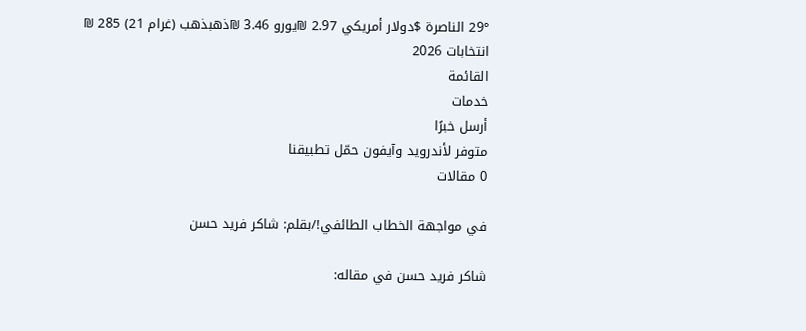29° الناصرة $دولار أمريكي 2.97 ₪يورو 3.46 ₪ذهبذهب (غرام 21) 285 ₪
انتخابات 2026
القائمة
خدمات
أرسل خبرًا
متوفر لأندرويد وآيفون حمّل تطبيقنا
0 مقالات

في مواجهة الخطاب الطائفي!/بقلم: شاكر فريد حسن

شاكر فريد حسن في مقاله: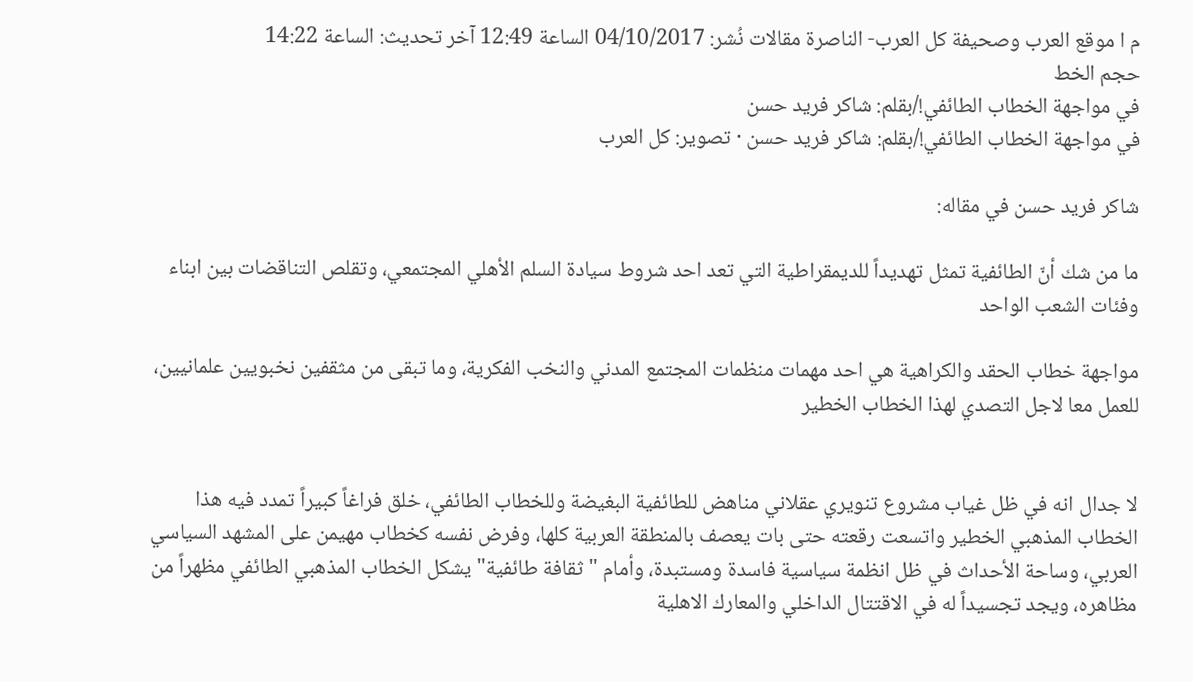م ا موقع العرب وصحيفة كل العرب- الناصرة مقالات نُشر: 04/10/2017 الساعة 12:49 آخر تحديث: الساعة 14:22
حجم الخط
في مواجهة الخطاب الطائفي!/بقلم: شاكر فريد حسن
في مواجهة الخطاب الطائفي!/بقلم: شاكر فريد حسن · تصوير: كل العرب

شاكر فريد حسن في مقاله:

ما من شك أنّ الطائفية تمثل تهديداً للديمقراطية التي تعد احد شروط سيادة السلم الأهلي المجتمعي، وتقلص التناقضات بين ابناء وفئات الشعب الواحد

مواجهة خطاب الحقد والكراهية هي احد مهمات منظمات المجتمع المدني والنخب الفكرية، وما تبقى من مثقفين نخبويين علمانيين، للعمل معا لاجل التصدي لهذا الخطاب الخطير


لا جدال انه في ظل غياب مشروع تنويري عقلاني مناهض للطائفية البغيضة وللخطاب الطائفي، خلق فراغاً كبيراً تمدد فيه هذا الخطاب المذهبي الخطير واتسعت رقعته حتى بات يعصف بالمنطقة العربية كلها، وفرض نفسه كخطاب مهيمن على المشهد السياسي العربي، وساحة الأحداث في ظل انظمة سياسية فاسدة ومستبدة، وأمام "ثقافة طائفية" يشكل الخطاب المذهبي الطائفي مظهراً من مظاهره، ويجد تجسيداً له في الاقتتال الداخلي والمعارك الاهلية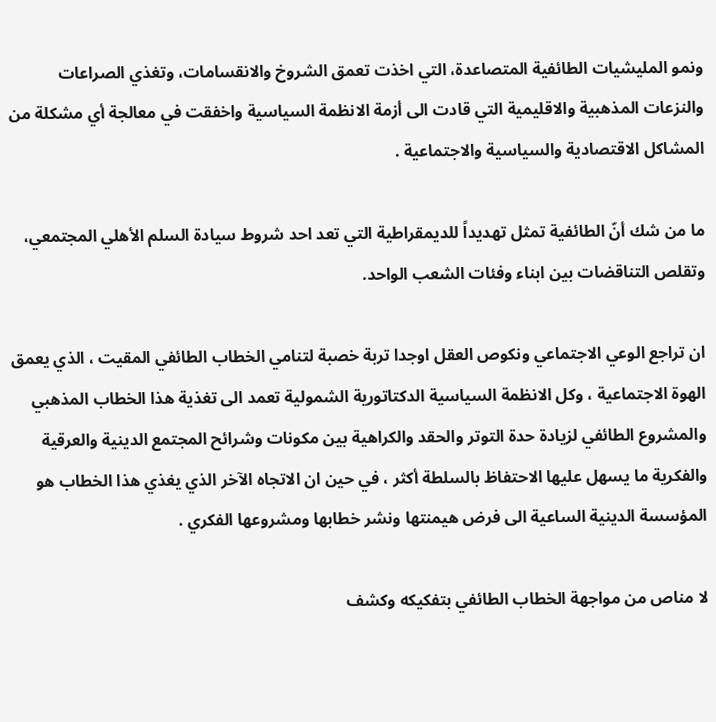ونمو المليشيات الطائفية المتصاعدة، التي اخذت تعمق الشروخ والانقسامات، وتغذي الصراعات والنزعات المذهبية والاقليمية التي قادت الى أزمة الانظمة السياسية واخفقت في معالجة أي مشكلة من المشاكل الاقتصادية والسياسية والاجتماعية .

ما من شك أنّ الطائفية تمثل تهديداً للديمقراطية التي تعد احد شروط سيادة السلم الأهلي المجتمعي، وتقلص التناقضات بين ابناء وفئات الشعب الواحد.

ان تراجع الوعي الاجتماعي ونكوص العقل اوجدا تربة خصبة لتنامي الخطاب الطائفي المقيت ، الذي يعمق الهوة الاجتماعية ، وكل الانظمة السياسية الدكتاتورية الشمولية تعمد الى تغذية هذا الخطاب المذهبي والمشروع الطائفي لزيادة حدة التوتر والحقد والكراهية بين مكونات وشرائح المجتمع الدينية والعرقية والفكرية ما يسهل عليها الاحتفاظ بالسلطة أكثر ، في حين ان الاتجاه الآخر الذي يغذي هذا الخطاب هو المؤسسة الدينية الساعية الى فرض هيمنتها ونشر خطابها ومشروعها الفكري .

لا مناص من مواجهة الخطاب الطائفي بتفكيكه وكشف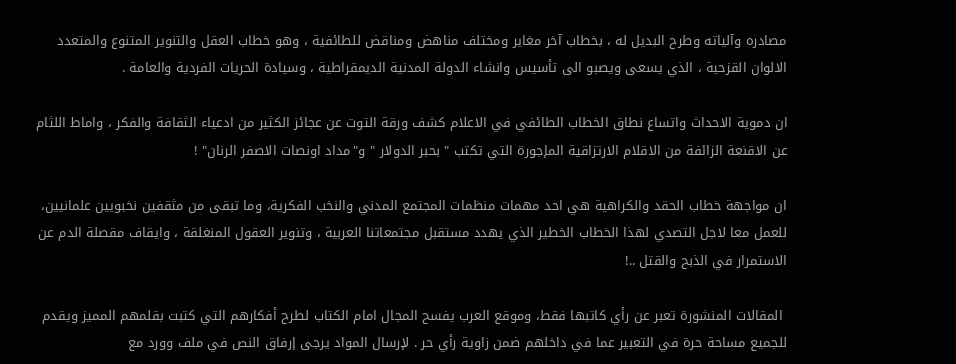مصادره وآلياته وطرح البديل له ، بخطاب آخر مغاير ومختلف مناهض ومناقض للطائفية ، وهو خطاب العقل والتنوير المتنوع والمتعدد الالوان القزحية ، الذي يسعى ويصبو الى تأسيس وانشاء الدولة المدنية الديمقراطية ، وسيادة الحريات الفردية والعامة .

ان دموية الاحداث واتساع نطاق الخطاب الطائفي في الاعلام كشف ورقة التوت عن عجائز الكثير من ادعياء الثقافة والفكر ، واماط اللثام عن الاقنعة الزائفة من الاقلام الارتزاقية المإجورة التي تكتب " بحبر الدولار " و"مداد اونصات الاصفر الرنان" !

ان مواجهة خطاب الحقد والكراهية هي احد مهمات منظمات المجتمع المدني والنخب الفكرية، وما تبقى من مثقفين نخبويين علمانيين، للعمل معا لاجل التصدي لهذا الخطاب الخطير الذي يهدد مستقبل مجتمعاتنا العربية ، وتنوير العقول المنغلقة ، وايقاف مقصلة الدم عن الاستمرار في الذبح والقتل ..!

 المقالات المنشورة تعبر عن رأي كاتبها فقط، وموقع العرب يفسح المجال امام الكتاب لطرح أفكارهم التي كتبت بقلمهم المميز ويقدم للجميع مساحة حرة في التعبير عما في داخلهم ضمن زاوية رأي حر . لإرسال المواد يرجى إرفاق النص في ملف وورد مع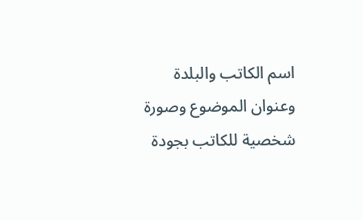اسم الكاتب والبلدة وعنوان الموضوع وصورة شخصية للكاتب بجودة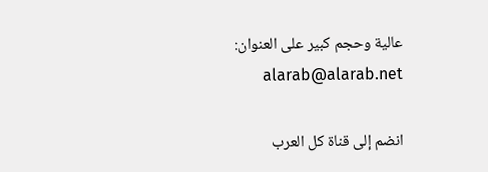عالية وحجم كبير على العنوان: alarab@alarab.net

انضم إلى قناة كل العرب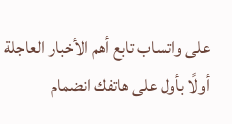على واتساب تابع أهم الأخبار العاجلة أولًا بأول على هاتفك انضمام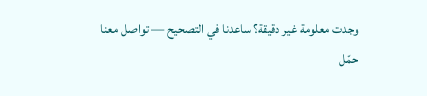وجدت معلومة غير دقيقة؟ ساعدنا في التصحيح — تواصل معنا
حمّل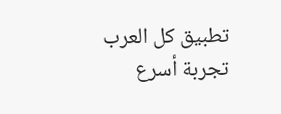تطبيق كل العرب تجربة أسرع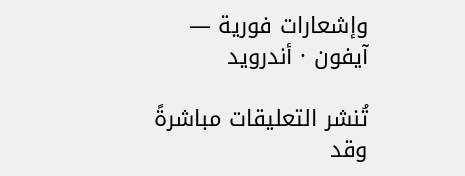وإشعارات فورية — آيفون · أندرويد

تُنشر التعليقات مباشرةً وقد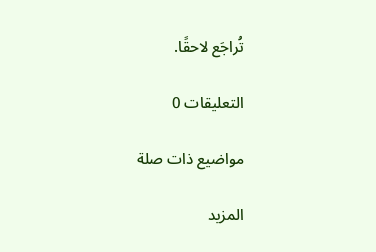تُراجَع لاحقًا.

التعليقات 0

مواضيع ذات صلة

المزيد